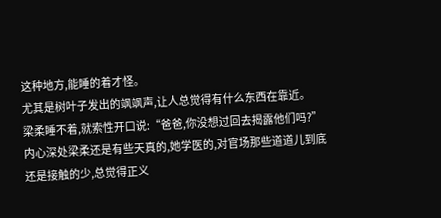这种地方,能睡的着才怪。
尤其是树叶子发出的飒飒声,让人总觉得有什么东西在靠近。
梁柔睡不着,就索性开口说:“爸爸,你没想过回去揭露他们吗?”
内心深处梁柔还是有些天真的,她学医的,对官场那些道道儿到底还是接触的少,总觉得正义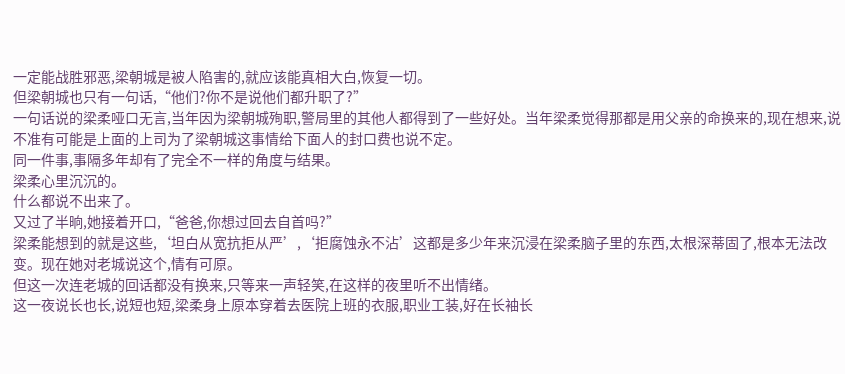一定能战胜邪恶,梁朝城是被人陷害的,就应该能真相大白,恢复一切。
但梁朝城也只有一句话,“他们?你不是说他们都升职了?”
一句话说的梁柔哑口无言,当年因为梁朝城殉职,警局里的其他人都得到了一些好处。当年梁柔觉得那都是用父亲的命换来的,现在想来,说不准有可能是上面的上司为了梁朝城这事情给下面人的封口费也说不定。
同一件事,事隔多年却有了完全不一样的角度与结果。
梁柔心里沉沉的。
什么都说不出来了。
又过了半晌,她接着开口,“爸爸,你想过回去自首吗?”
梁柔能想到的就是这些,‘坦白从宽抗拒从严’,‘拒腐蚀永不沾’这都是多少年来沉浸在梁柔脑子里的东西,太根深蒂固了,根本无法改变。现在她对老城说这个,情有可原。
但这一次连老城的回话都没有换来,只等来一声轻笑,在这样的夜里听不出情绪。
这一夜说长也长,说短也短,梁柔身上原本穿着去医院上班的衣服,职业工装,好在长袖长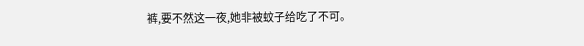裤,要不然这一夜,她非被蚊子给吃了不可。